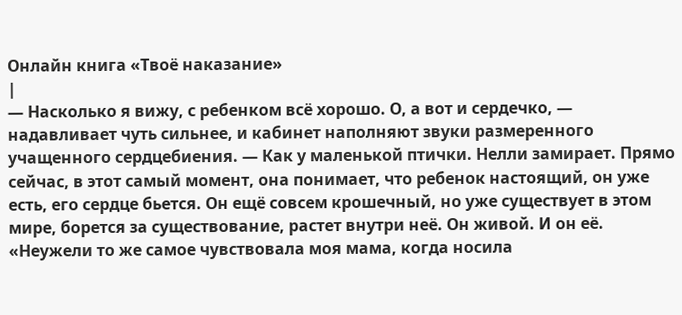Онлайн книга «Твоё наказание»
|
— Насколько я вижу, с ребенком всё хорошо. О, а вот и сердечко, — надавливает чуть сильнее, и кабинет наполняют звуки размеренного учащенного сердцебиения. — Как у маленькой птички. Нелли замирает. Прямо сейчас, в этот самый момент, она понимает, что ребенок настоящий, он уже есть, его сердце бьется. Он ещё совсем крошечный, но уже существует в этом мире, борется за существование, растет внутри неё. Он живой. И он её. «Неужели то же самое чувствовала моя мама, когда носила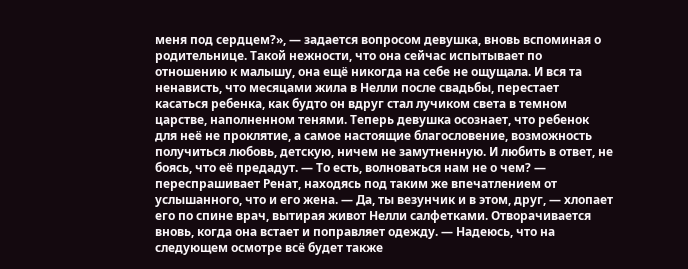меня под сердцем?», — задается вопросом девушка, вновь вспоминая о родительнице. Такой нежности, что она сейчас испытывает по отношению к малышу, она ещё никогда на себе не ощущала. И вся та ненависть, что месяцами жила в Нелли после свадьбы, перестает касаться ребенка, как будто он вдруг стал лучиком света в темном царстве, наполненном тенями. Теперь девушка осознает, что ребенок для неё не проклятие, а самое настоящие благословение, возможность получиться любовь, детскую, ничем не замутненную. И любить в ответ, не боясь, что её предадут. — То есть, волноваться нам не о чем? — переспрашивает Ренат, находясь под таким же впечатлением от услышанного, что и его жена. — Да, ты везунчик и в этом, друг, — хлопает его по спине врач, вытирая живот Нелли салфетками. Отворачивается вновь, когда она встает и поправляет одежду. — Надеюсь, что на следующем осмотре всё будет также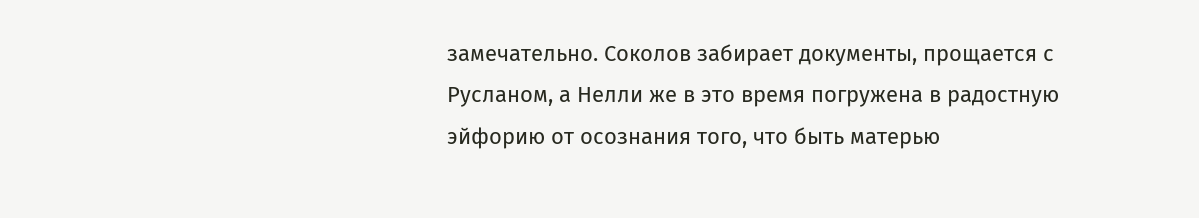замечательно. Соколов забирает документы, прощается с Русланом, а Нелли же в это время погружена в радостную эйфорию от осознания того, что быть матерью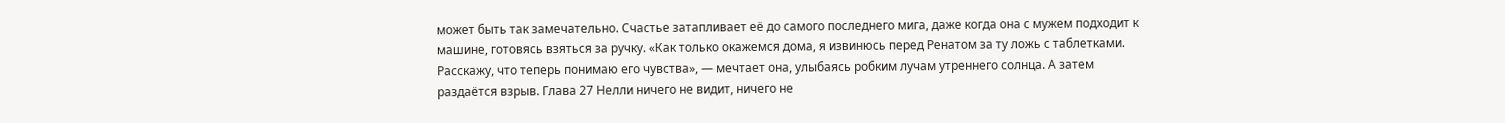может быть так замечательно. Счастье затапливает её до самого последнего мига, даже когда она с мужем подходит к машине, готовясь взяться за ручку. «Как только окажемся дома, я извинюсь перед Ренатом за ту ложь с таблетками. Расскажу, что теперь понимаю его чувства», — мечтает она, улыбаясь робким лучам утреннего солнца. А затем раздаётся взрыв. Глава 27 Нелли ничего не видит, ничего не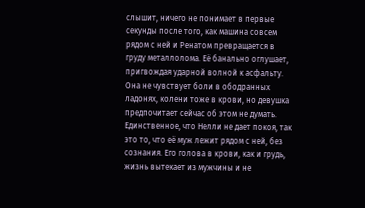слышит, ничего не понимает в первые секунды после того, как машина совсем рядом с ней и Ренатом превращается в груду металлолома. Её банально оглушает, пригвождая ударной волной к асфальту. Она не чувствует боли в ободранных ладонях, колени тоже в крови, но девушка предпочитает сейчас об этом не думать. Единственное, что Нелли не дает покоя, так это то, что её муж лежит рядом с ней, без сознания. Его голова в крови, как и грудь, жизнь вытекает из мужчины и не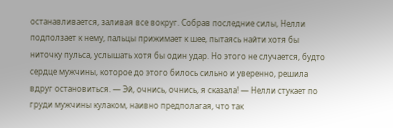останавливается, заливая все вокруг. Собрав последние силы, Нелли подползает к нему, пальцы прижимает к шее, пытаясь найти хотя бы ниточку пульса, услышать хотя бы один удар. Но этого не случается, будто сердце мужчины, которое до этого билось сильно и уверенно, решила вдруг остановиться. — Эй, очнись, очнись, я сказала! — Нелли стукает по груди мужчины кулаком, наивно предполагая, что так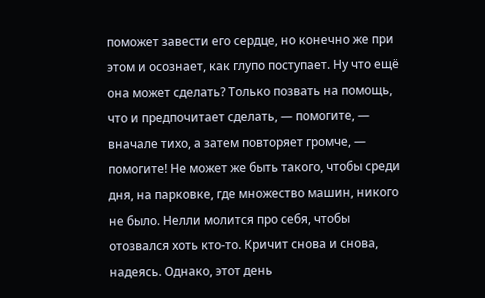поможет завести его сердце, но конечно же при этом и осознает, как глупо поступает. Ну что ещё она может сделать? Только позвать на помощь, что и предпочитает сделать, — помогите, — вначале тихо, а затем повторяет громче, — помогите! Не может же быть такого, чтобы среди дня, на парковке, где множество машин, никого не было. Нелли молится про себя, чтобы отозвался хоть кто-то. Кричит снова и снова, надеясь. Однако, этот день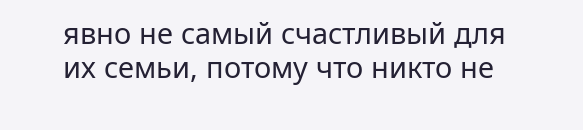явно не самый счастливый для их семьи, потому что никто не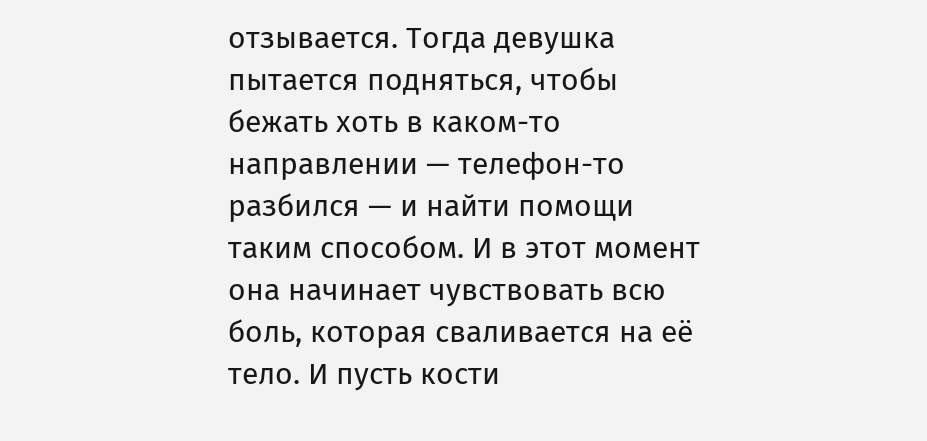отзывается. Тогда девушка пытается подняться, чтобы бежать хоть в каком-то направлении — телефон-то разбился — и найти помощи таким способом. И в этот момент она начинает чувствовать всю боль, которая сваливается на её тело. И пусть кости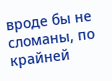вроде бы не сломаны, по крайней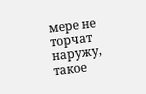мере не торчат наружу, такое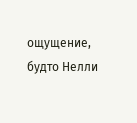ощущение, будто Нелли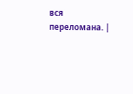вся переломана. |